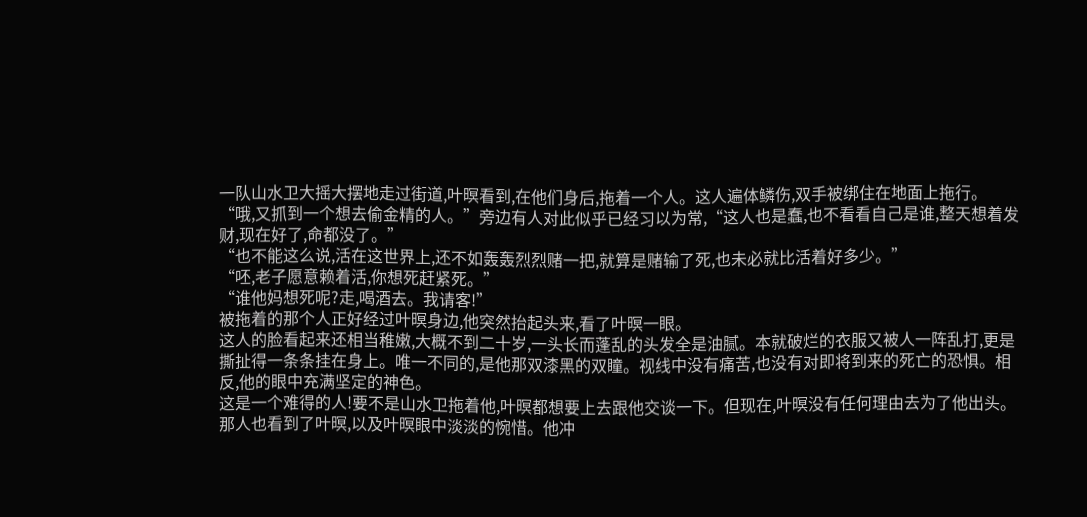一队山水卫大摇大摆地走过街道,叶暝看到,在他们身后,拖着一个人。这人遍体鳞伤,双手被绑住在地面上拖行。
“哦,又抓到一个想去偷金精的人。”旁边有人对此似乎已经习以为常,“这人也是蠢,也不看看自己是谁,整天想着发财,现在好了,命都没了。”
“也不能这么说,活在这世界上,还不如轰轰烈烈赌一把,就算是赌输了死,也未必就比活着好多少。”
“呸,老子愿意赖着活,你想死赶紧死。”
“谁他妈想死呢?走,喝酒去。我请客!”
被拖着的那个人正好经过叶暝身边,他突然抬起头来,看了叶暝一眼。
这人的脸看起来还相当稚嫩,大概不到二十岁,一头长而蓬乱的头发全是油腻。本就破烂的衣服又被人一阵乱打,更是撕扯得一条条挂在身上。唯一不同的,是他那双漆黑的双瞳。视线中没有痛苦,也没有对即将到来的死亡的恐惧。相反,他的眼中充满坚定的神色。
这是一个难得的人!要不是山水卫拖着他,叶暝都想要上去跟他交谈一下。但现在,叶暝没有任何理由去为了他出头。
那人也看到了叶暝,以及叶暝眼中淡淡的惋惜。他冲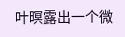叶暝露出一个微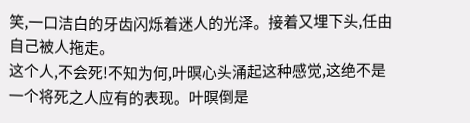笑,一口洁白的牙齿闪烁着迷人的光泽。接着又埋下头,任由自己被人拖走。
这个人,不会死!不知为何,叶暝心头涌起这种感觉,这绝不是一个将死之人应有的表现。叶暝倒是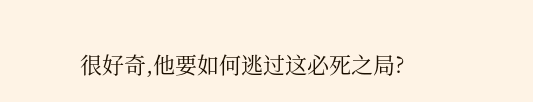很好奇,他要如何逃过这必死之局?